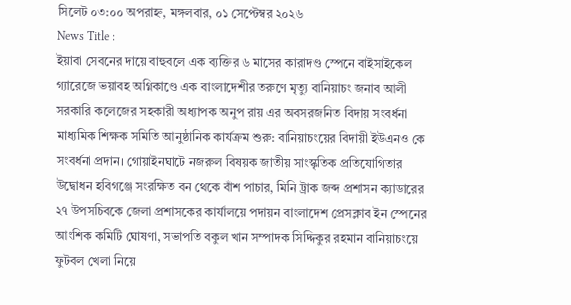সিলেট ০৩:০০ অপরাহ্ন, মঙ্গলবার, ০১ সেপ্টেম্বর ২০২৬
News Title :
ইয়াবা সেবনের দায়ে বাহুবলে এক ব্যক্তির ৬ মাসের কারাদণ্ড স্পেনে বাইসাইকেল গ্যারেজে ভয়াবহ অগ্নিকাণ্ডে এক বাংলাদেশীর তরুণে মৃত্যু বানিয়াচং জনাব আলী সরকারি কলেজের সহকারী অধ্যাপক অনুপ রায় এর অবসরজনিত বিদায় সংবর্ধনা মাধ্যমিক শিক্ষক সমিতি আনুষ্ঠানিক কার্যক্রম শুরু: বানিয়াচংয়ের বিদায়ী ইউএনও কে সংবর্ধনা প্রদান। গোয়াইনঘাটে নজরুল বিষয়ক জাতীয় সাংস্কৃতিক প্রতিযোগিতার উদ্বোধন হবিগঞ্জে সংরক্ষিত বন থেকে বাঁশ পাচার, মিনি ট্রাক জব্দ প্রশাসন ক্যাডারের ২৭ উপসচিবকে জেলা প্রশাসকের কার্যালয়ে পদায়ন বাংলাদেশ প্রেসক্লাব ইন স্পেনের আংশিক কমিটি ঘোষণা, সভাপতি বকুল খান সম্পাদক সিদ্দিকুর রহমান বানিয়াচংয়ে ফুটবল খেলা নিয়ে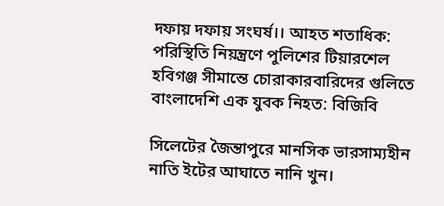দফায় দফায় সংঘর্ষ।। আহত শতাধিক: পরিস্থিতি নিয়ন্ত্রণে পুলিশের টিয়ারশেল হবিগঞ্জ সীমান্তে চোরাকারবারিদের গুলিতে বাংলাদেশি এক যুবক নিহত: বিজিবি

সিলেটের জৈন্তাপুরে মানসিক ভারসাম্যহীন নাতি ইটের আঘাতে নানি খুন।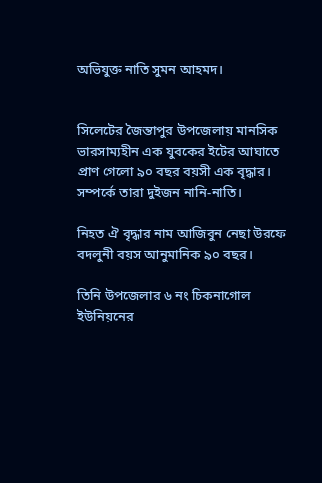অভিযুক্ত নাতি সুমন আহমদ।


সিলেটের জৈন্তাপুর উপজেলায় মানসিক ভারসাম্যহীন এক যুবকের ইটের আঘাতে প্রাণ গেলো ৯০ বছর বয়সী এক বৃদ্ধার। সম্পর্কে তারা দুইজন নানি-নাতি।

নিহত ঐ বৃদ্ধার নাম আজিবুন নেছা উরফে বদলুনী বয়স আনুমানিক ৯০ বছর।

তিনি উপজেলার ৬ নং চিকনাগোল ইউনিয়নের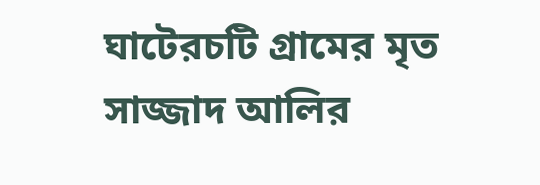ঘাটেরচটি গ্রামের মৃত সাজ্জাদ আলির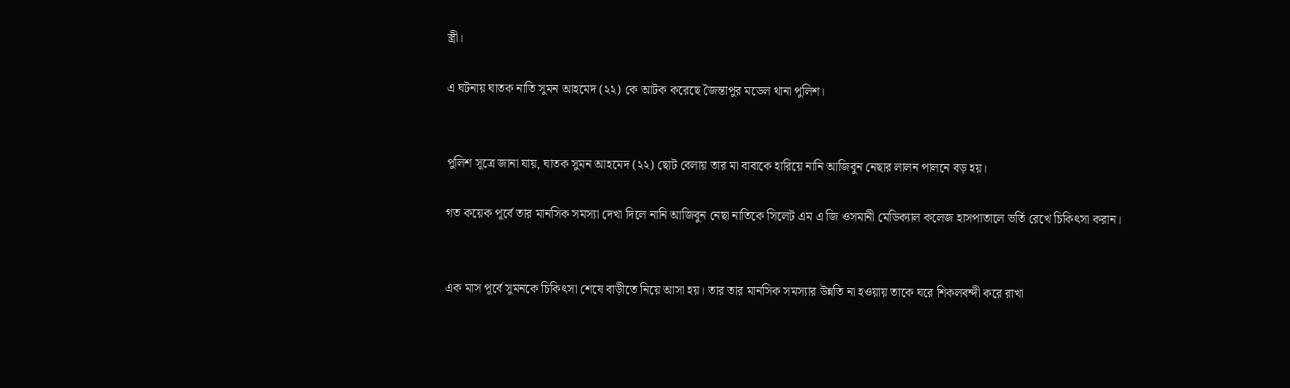স্ত্রী।

এ ঘটনায় ঘাতক নাতি সুমন আহমেদ (২২) কে আটক করেছে জৈন্তাপুর মডেল থানা পুলিশ।


পুলিশ সূত্রে জানা যায়, ঘাতক সুমন আহমেদ (২২) ছোট বেলায় তার মা বাবাকে হারিয়ে নানি আজিবুন নেছার লালন পালনে বড় হয়।

গত কয়েক পূর্বে তার মানসিক সমস্যা দেখা দিলে নানি আজিবুন নেছা নাতিকে সিলেট এম এ জি ওসমানী মেডিক্যাল কলেজ হাসপাতালে ভর্তি রেখে চিকিৎসা করান।


এক মাস পূর্বে সুমনকে চিকিৎসা শেষে বাড়ীতে নিয়ে আসা হয়। তার তার মানসিক সমস্যার উন্নতি না হওয়ায় তাকে ঘরে শিকলবন্দী করে রাখা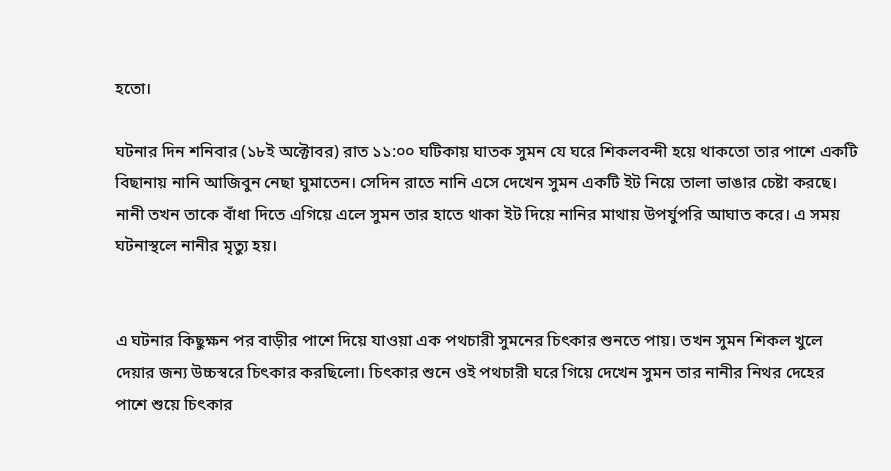হতো।

ঘটনার দিন শনিবার (১৮ই অক্টোবর) রাত ১১:০০ ঘটিকায় ঘাতক সুমন যে ঘরে শিকলবন্দী হয়ে থাকতো তার পাশে একটি বিছানায় নানি আজিবুন নেছা ঘুমাতেন। সেদিন রাতে নানি এসে দেখেন সুমন একটি ইট নিয়ে তালা ভাঙার চেষ্টা করছে। নানী তখন তাকে বাঁধা দিতে এগিয়ে এলে সুমন তার হাতে থাকা ইট দিয়ে নানির মাথায় উপর্যুপরি আঘাত করে। এ সময় ঘটনাস্থলে নানীর মৃত্যু হয়।


এ ঘটনার কিছুক্ষন পর বাড়ীর পাশে দিয়ে যাওয়া এক পথচারী সুমনের চিৎকার শুনতে পায়। তখন সুমন শিকল খুলে দেয়ার জন্য উচ্চস্বরে চিৎকার করছিলো। চিৎকার শুনে ওই পথচারী ঘরে গিয়ে দেখেন সুমন তার নানীর নিথর দেহের পাশে শুয়ে চিৎকার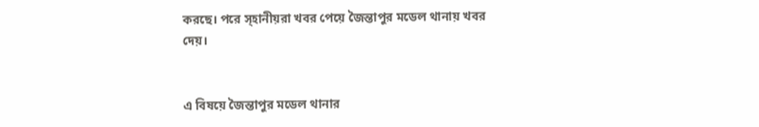করছে। পরে স্হানীয়রা খবর পেয়ে জৈন্তাপুর মডেল থানায় খবর দেয়।


এ বিষয়ে জৈন্তাপুর মডেল থানার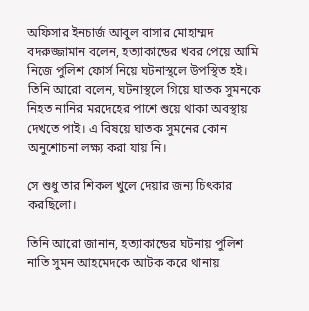অফিসার ইনচার্জ আবুল বাসার মোহাম্মদ বদরুজ্জামান বলেন, হত্যাকান্ডের খবর পেয়ে আমি নিজে পুলিশ ফোর্স নিয়ে ঘটনাস্থলে উপস্থিত হই। তিনি আরো বলেন, ঘটনাস্থলে গিয়ে ঘাতক সুমনকে নিহত নানির মরদেহের পাশে শুয়ে থাকা অবস্থায় দেখতে পাই। এ বিষয়ে ঘাতক সুমনের কোন অনুশোচনা লক্ষ্য করা যায় নি।

সে শুধু তার শিকল খুলে দেয়ার জন্য চিৎকার করছিলো।

তিনি আরো জানান, হত্যাকান্ডের ঘটনায় পুলিশ নাতি সুমন আহমেদকে আটক করে থানায়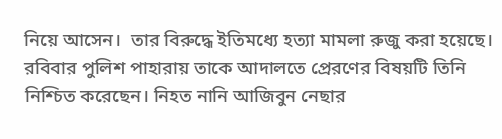নিয়ে আসেন।  তার বিরুদ্ধে ইতিমধ্যে হত্যা মামলা রুজু করা হয়েছে। রবিবার পুলিশ পাহারায় তাকে আদালতে প্রেরণের বিষয়টি তিনি নিশ্চিত করেছেন। নিহত নানি আজিবুন নেছার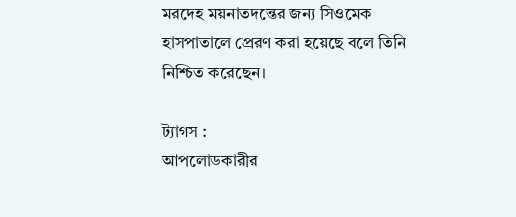মরদেহ ময়নাতদন্তের জন্য সিওমেক হাসপাতালে প্রেরণ করা হয়েছে বলে তিনি নিশ্চিত করেছেন।

ট্যাগস :
আপলোডকারীর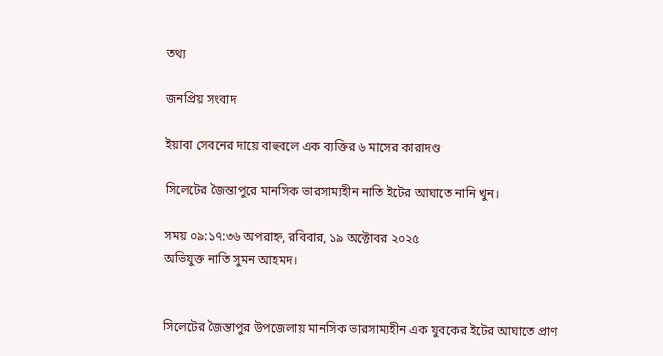তথ্য

জনপ্রিয় সংবাদ

ইয়াবা সেবনের দায়ে বাহুবলে এক ব্যক্তির ৬ মাসের কারাদণ্ড

সিলেটের জৈন্তাপুরে মানসিক ভারসাম্যহীন নাতি ইটের আঘাতে নানি খুন।

সময় ০৯:১৭:৩৬ অপরাহ্ন, রবিবার, ১৯ অক্টোবর ২০২৫
অভিযুক্ত নাতি সুমন আহমদ।


সিলেটের জৈন্তাপুর উপজেলায় মানসিক ভারসাম্যহীন এক যুবকের ইটের আঘাতে প্রাণ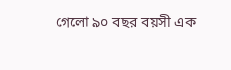গেলো ৯০ বছর বয়সী এক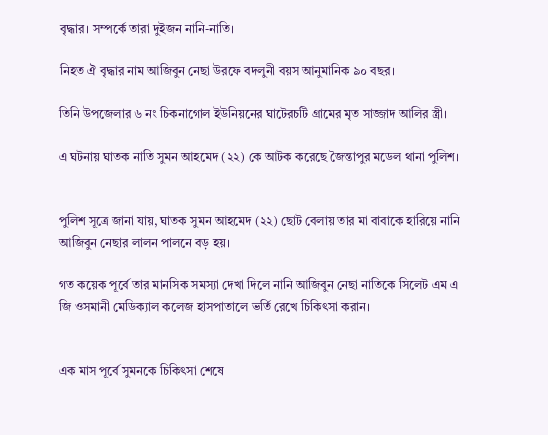বৃদ্ধার। সম্পর্কে তারা দুইজন নানি-নাতি।

নিহত ঐ বৃদ্ধার নাম আজিবুন নেছা উরফে বদলুনী বয়স আনুমানিক ৯০ বছর।

তিনি উপজেলার ৬ নং চিকনাগোল ইউনিয়নের ঘাটেরচটি গ্রামের মৃত সাজ্জাদ আলির স্ত্রী।

এ ঘটনায় ঘাতক নাতি সুমন আহমেদ (২২) কে আটক করেছে জৈন্তাপুর মডেল থানা পুলিশ।


পুলিশ সূত্রে জানা যায়, ঘাতক সুমন আহমেদ (২২) ছোট বেলায় তার মা বাবাকে হারিয়ে নানি আজিবুন নেছার লালন পালনে বড় হয়।

গত কয়েক পূর্বে তার মানসিক সমস্যা দেখা দিলে নানি আজিবুন নেছা নাতিকে সিলেট এম এ জি ওসমানী মেডিক্যাল কলেজ হাসপাতালে ভর্তি রেখে চিকিৎসা করান।


এক মাস পূর্বে সুমনকে চিকিৎসা শেষে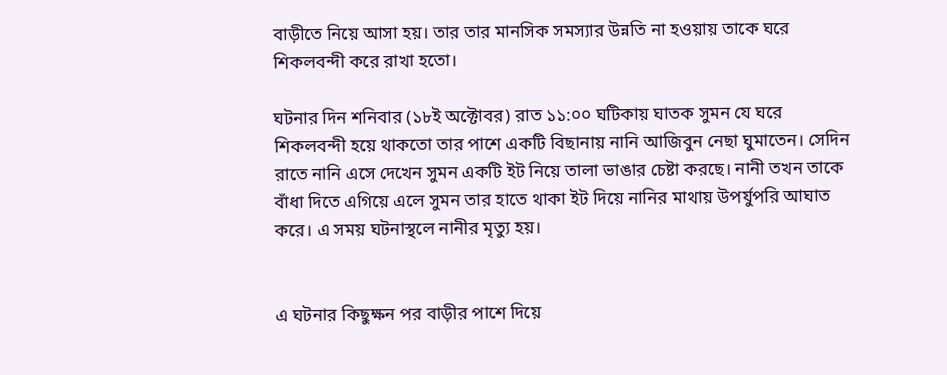বাড়ীতে নিয়ে আসা হয়। তার তার মানসিক সমস্যার উন্নতি না হওয়ায় তাকে ঘরে শিকলবন্দী করে রাখা হতো।

ঘটনার দিন শনিবার (১৮ই অক্টোবর) রাত ১১:০০ ঘটিকায় ঘাতক সুমন যে ঘরে শিকলবন্দী হয়ে থাকতো তার পাশে একটি বিছানায় নানি আজিবুন নেছা ঘুমাতেন। সেদিন রাতে নানি এসে দেখেন সুমন একটি ইট নিয়ে তালা ভাঙার চেষ্টা করছে। নানী তখন তাকে বাঁধা দিতে এগিয়ে এলে সুমন তার হাতে থাকা ইট দিয়ে নানির মাথায় উপর্যুপরি আঘাত করে। এ সময় ঘটনাস্থলে নানীর মৃত্যু হয়।


এ ঘটনার কিছুক্ষন পর বাড়ীর পাশে দিয়ে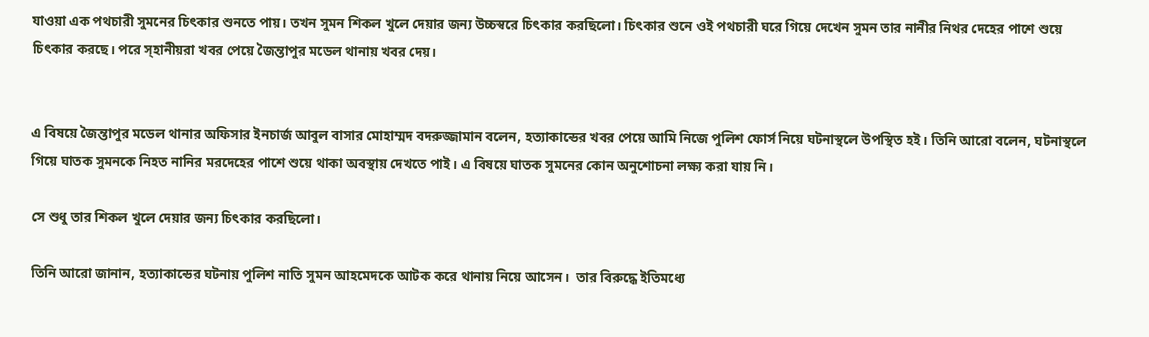যাওয়া এক পথচারী সুমনের চিৎকার শুনতে পায়। তখন সুমন শিকল খুলে দেয়ার জন্য উচ্চস্বরে চিৎকার করছিলো। চিৎকার শুনে ওই পথচারী ঘরে গিয়ে দেখেন সুমন তার নানীর নিথর দেহের পাশে শুয়ে চিৎকার করছে। পরে স্হানীয়রা খবর পেয়ে জৈন্তাপুর মডেল থানায় খবর দেয়।


এ বিষয়ে জৈন্তাপুর মডেল থানার অফিসার ইনচার্জ আবুল বাসার মোহাম্মদ বদরুজ্জামান বলেন, হত্যাকান্ডের খবর পেয়ে আমি নিজে পুলিশ ফোর্স নিয়ে ঘটনাস্থলে উপস্থিত হই। তিনি আরো বলেন, ঘটনাস্থলে গিয়ে ঘাতক সুমনকে নিহত নানির মরদেহের পাশে শুয়ে থাকা অবস্থায় দেখতে পাই। এ বিষয়ে ঘাতক সুমনের কোন অনুশোচনা লক্ষ্য করা যায় নি।

সে শুধু তার শিকল খুলে দেয়ার জন্য চিৎকার করছিলো।

তিনি আরো জানান, হত্যাকান্ডের ঘটনায় পুলিশ নাতি সুমন আহমেদকে আটক করে থানায় নিয়ে আসেন।  তার বিরুদ্ধে ইতিমধ্যে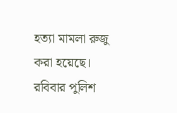হত্যা মামলা রুজু করা হয়েছে। রবিবার পুলিশ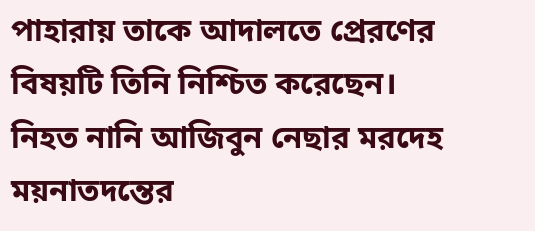পাহারায় তাকে আদালতে প্রেরণের বিষয়টি তিনি নিশ্চিত করেছেন। নিহত নানি আজিবুন নেছার মরদেহ ময়নাতদন্তের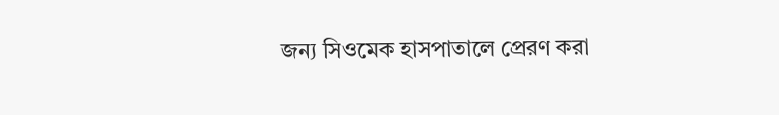জন্য সিওমেক হাসপাতালে প্রেরণ করা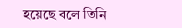হয়েছে বলে তিনি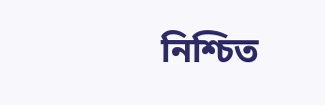নিশ্চিত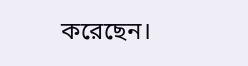করেছেন।